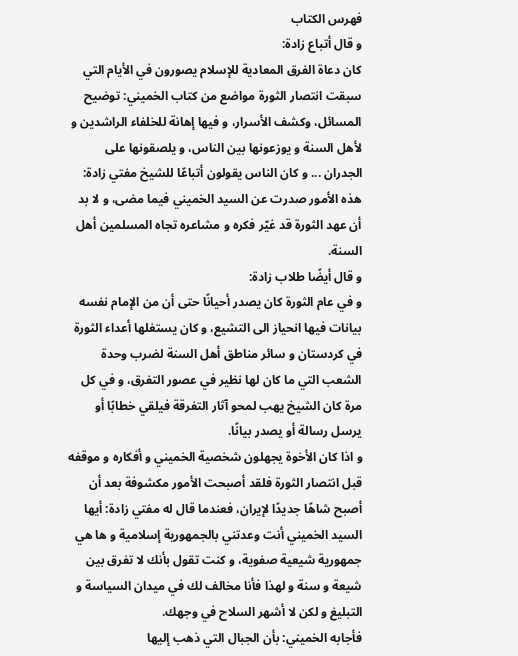فهرس الكتاب
و قال أتباع زادة:
كان دعاة الفرق المعادية للإسلام يصورون في الأيام التي سبقت انتصار الثورة مواضع من كتاب الخميني: توضيح المسائل، وكشف الأسرار، و فيها إهانة للخلفاء الراشدين و لأهل السنة و يوزعونها بين الناس، و يلصقونها على الجدران ... و كان الناس يقولون أتباعًا للشيخ مفتي زادة: هذه الأمور صدرت عن السيد الخميني فيما مضى، و لا بد أن عهد الثورة قد غيّر فكره و مشاعره تجاه المسلمين أهل السنة.
و قال أيضًا طلاب زادة:
و في عام الثورة كان يصدر أحيانًا حتى أن من الإمام نفسه بيانات فيها انحياز الى التشيع، و كان يستغلها أعداء الثورة في كردستان و سائر مناطق أهل السنة لضرب وحدة الشعب التي ما كان لها نظير في عصور التفرق، و في كل مرة كان الشيخ يهب لمحو آثار التفرقة فيلقي خطابًا أو يرسل رسالة أو يصدر بيانًا.
و اذا كان الأخوة يجهلون شخصية الخميني و أفكاره و موقفه قبل انتصار الثورة فلقد أصبحت الأمور مكشوفة بعد أن أصبح شاهًا جديدًا لإيران، فعندما قال له مفتي زادة: أيها السيد الخميني أنت وعدتني بالجمهورية إسلامية و ها هي جمهورية شيعية صفوية، و كنت تقول بأنك لا تفرق بين شيعة و سنة و لهذا فأنا مخالف لك في ميدان السياسة و التبليغ و لكن لا أشهر السلاح في وجهك.
فأجابه الخميني: بأن الجبال التي ذهب إليها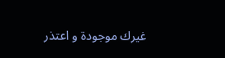غيرك موجودة و اعتذر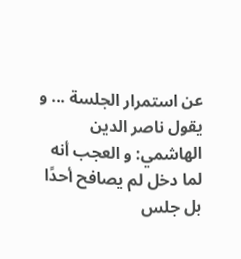عن استمرار الجلسة ... و يقول ناصر الدين الهاشمي: و العجب أنه لما دخل لم يصافح أحدًا بل جلس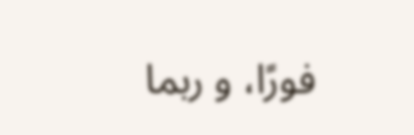فورًا، و ربما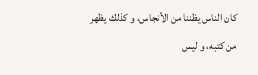كان الناس يظننا من الأنجاس، و كذلك يظهر من كتبه، و ليس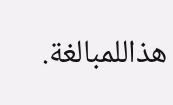هذاللمبالغة.